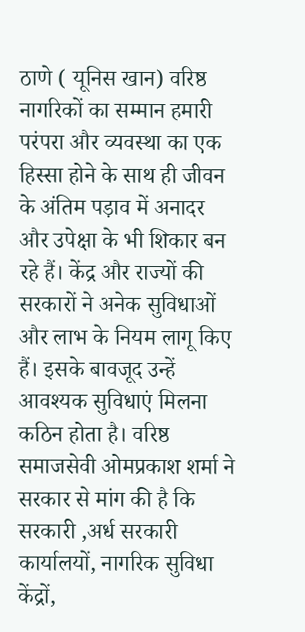ठाणे ( यूनिस खान) वरिष्ठ नागरिकों का सम्मान हमारी परंपरा और व्यवस्था का एक हिस्सा होने के साथ ही जीवन के अंतिम पड़ाव में अनादर और उपेक्षा के भी शिकार बन रहे हैं। केंद्र और राज्यों की सरकारों ने अनेक सुविधाओं और लाभ के नियम लागू किए हैं। इसके बावजूद उन्हें आवश्यक सुविधाएं मिलना कठिन होता है। वरिष्ठ समाजसेवी ओमप्रकाश शर्मा ने सरकार से मांग की है कि सरकारी ,अर्ध सरकारी कार्यालयों, नागरिक सुविधा केंद्रों,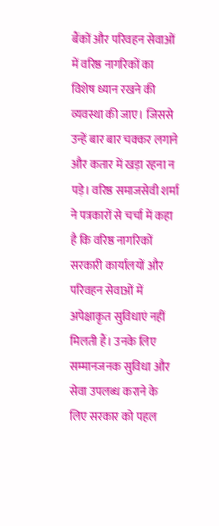बैंकों और परिवहन सेवाओं में वरिष्ठ नागरिकों का विशेष ध्यान रखने की व्यवस्था की जाए। जिससे उन्हें बार बार चक्कर लगाने और कतार में खड़ा रहना न पड़े। वरिष्ठ समाजसेवी शर्मा ने पत्रकारों से चर्चा में कहा है कि वरिष्ठ नागरिकों सरकारी कार्यालयों और परिवहन सेवाओं में अपेक्षाकृत सुविधाएं नहीं मिलती हैं। उनके लिए सम्मानजनक सुविधा और सेवा उपलब्ध कराने के लिए सरकार को पहल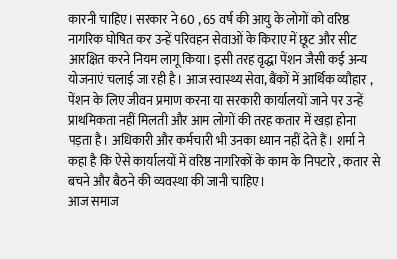कारनी चाहिए। सरकार ने 60 , 65 वर्ष की आयु के लोगों को वरिष्ठ नागरिक घोषित कर उन्हें परिवहन सेवाओं के किराए में छूट और सीट आरक्षित करने नियम लागू किया। इसी तरह वृद्धा पेंशन जैसी कई अन्य योजनाएं चलाई जा रही है। आज स्वास्थ्य सेवा, बैंकों में आर्थिक व्यौहार , पेंशन के लिए जीवन प्रमाण करना या सरकारी कार्यालयों जाने पर उन्हें प्राथमिकता नहीं मिलती और आम लोगों की तरह कतार में खड़ा होना पड़ता है। अधिकारी और कर्मचारी भी उनका ध्यान नहीं देते हैं। शर्मा ने कहा है कि ऐसे कार्यालयों में वरिष्ठ नागरिकों के काम के निपटारे , कतार से बचने और बैठने की व्यवस्था की जानी चाहिए।
आज समाज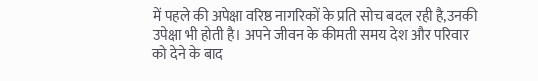में पहले की अपेक्षा वरिष्ठ नागरिकों के प्रति सोच बदल रही है,उनकी उपेक्षा भी होती है। अपने जीवन के कीमती समय देश और परिवार को देने के बाद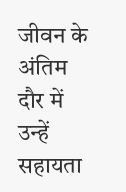जीवन के अंतिम दौर में उन्हें सहायता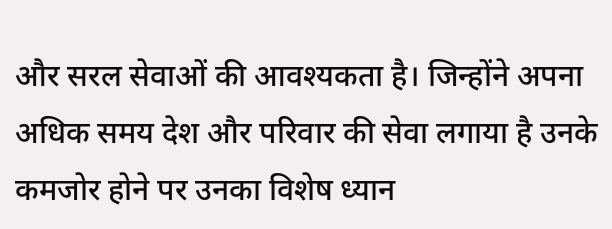और सरल सेवाओं की आवश्यकता है। जिन्होंने अपना अधिक समय देश और परिवार की सेवा लगाया है उनके कमजोर होने पर उनका विशेष ध्यान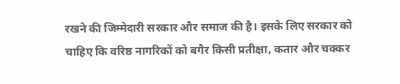रखने की जिम्मेदारी सरकार और समाज की है। इसके लिए सरकार को चाहिए कि वरिष्ठ नागरिकों को बगैर किसी प्रतीक्षा, कतार और चक्कर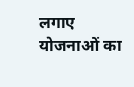लगाए योजनाओं का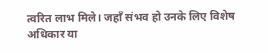त्वरित लाभ मिले। जहाँ संभव हो उनके लिए विशेष अधिकार या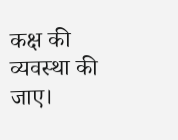कक्ष की व्यवस्था की जाए।